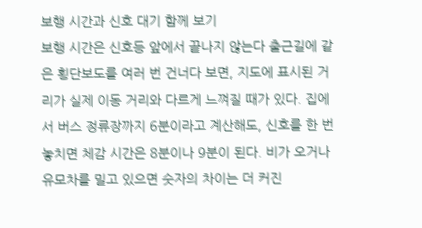보행 시간과 신호 대기 함께 보기
보행 시간은 신호등 앞에서 끝나지 않는다 출근길에 같은 횡단보도를 여러 번 건너다 보면, 지도에 표시된 거리가 실제 이동 거리와 다르게 느껴질 때가 있다. 집에서 버스 정류장까지 6분이라고 계산해도, 신호를 한 번 놓치면 체감 시간은 8분이나 9분이 된다. 비가 오거나 유모차를 밀고 있으면 숫자의 차이는 더 커진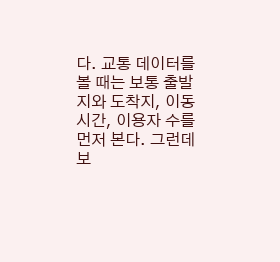다. 교통 데이터를 볼 때는 보통 출발지와 도착지, 이동 시간, 이용자 수를 먼저 본다. 그런데 보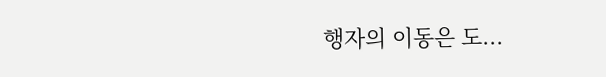행자의 이동은 도...